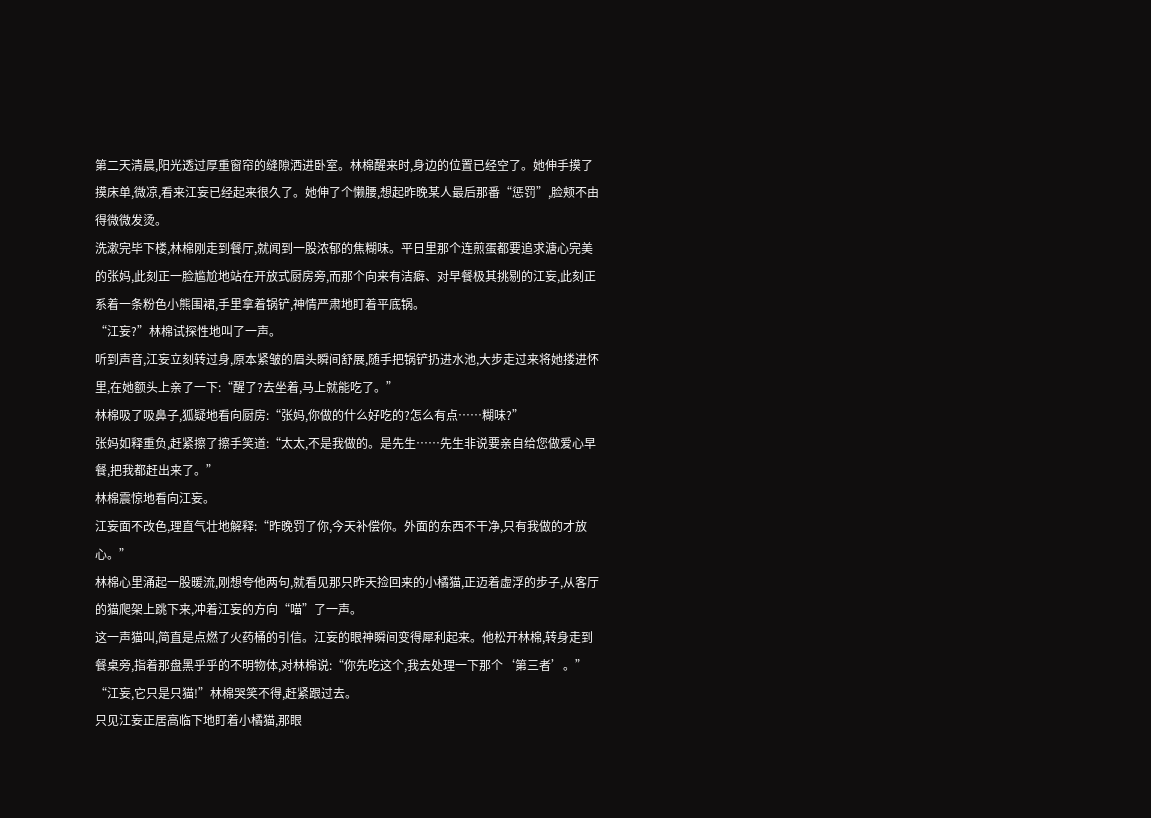第二天清晨,阳光透过厚重窗帘的缝隙洒进卧室。林棉醒来时,身边的位置已经空了。她伸手摸了摸床单,微凉,看来江妄已经起来很久了。她伸了个懒腰,想起昨晚某人最后那番“惩罚”,脸颊不由得微微发烫。
洗漱完毕下楼,林棉刚走到餐厅,就闻到一股浓郁的焦糊味。平日里那个连煎蛋都要追求溏心完美的张妈,此刻正一脸尴尬地站在开放式厨房旁,而那个向来有洁癖、对早餐极其挑剔的江妄,此刻正系着一条粉色小熊围裙,手里拿着锅铲,神情严肃地盯着平底锅。
“江妄?”林棉试探性地叫了一声。
听到声音,江妄立刻转过身,原本紧皱的眉头瞬间舒展,随手把锅铲扔进水池,大步走过来将她搂进怀里,在她额头上亲了一下:“醒了?去坐着,马上就能吃了。”
林棉吸了吸鼻子,狐疑地看向厨房:“张妈,你做的什么好吃的?怎么有点……糊味?”
张妈如释重负,赶紧擦了擦手笑道:“太太,不是我做的。是先生……先生非说要亲自给您做爱心早餐,把我都赶出来了。”
林棉震惊地看向江妄。
江妄面不改色,理直气壮地解释:“昨晚罚了你,今天补偿你。外面的东西不干净,只有我做的才放心。”
林棉心里涌起一股暖流,刚想夸他两句,就看见那只昨天捡回来的小橘猫,正迈着虚浮的步子,从客厅的猫爬架上跳下来,冲着江妄的方向“喵”了一声。
这一声猫叫,简直是点燃了火药桶的引信。江妄的眼神瞬间变得犀利起来。他松开林棉,转身走到餐桌旁,指着那盘黑乎乎的不明物体,对林棉说:“你先吃这个,我去处理一下那个‘第三者’。”
“江妄,它只是只猫!”林棉哭笑不得,赶紧跟过去。
只见江妄正居高临下地盯着小橘猫,那眼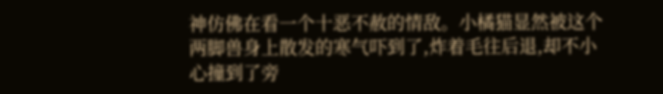神仿佛在看一个十恶不赦的情敌。小橘猫显然被这个两脚兽身上散发的寒气吓到了,炸着毛往后退,却不小心撞到了旁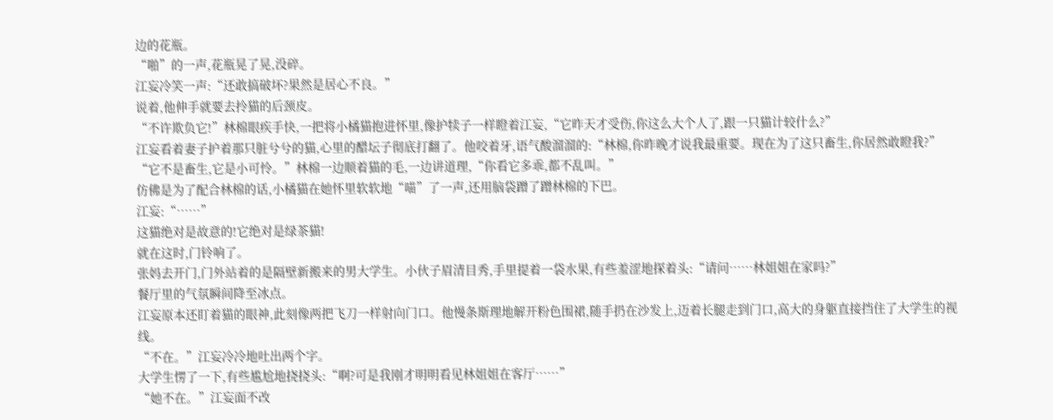边的花瓶。
“啪”的一声,花瓶晃了晃,没碎。
江妄冷笑一声:“还敢搞破坏?果然是居心不良。”
说着,他伸手就要去拎猫的后颈皮。
“不许欺负它!”林棉眼疾手快,一把将小橘猫抱进怀里,像护犊子一样瞪着江妄,“它昨天才受伤,你这么大个人了,跟一只猫计较什么?”
江妄看着妻子护着那只脏兮兮的猫,心里的醋坛子彻底打翻了。他咬着牙,语气酸溜溜的:“林棉,你昨晚才说我最重要。现在为了这只畜生,你居然敢瞪我?”
“它不是畜生,它是小可怜。”林棉一边顺着猫的毛,一边讲道理,“你看它多乖,都不乱叫。”
仿佛是为了配合林棉的话,小橘猫在她怀里软软地“喵”了一声,还用脑袋蹭了蹭林棉的下巴。
江妄:“……”
这猫绝对是故意的!它绝对是绿茶猫!
就在这时,门铃响了。
张妈去开门,门外站着的是隔壁新搬来的男大学生。小伙子眉清目秀,手里提着一袋水果,有些羞涩地探着头:“请问……林姐姐在家吗?”
餐厅里的气氛瞬间降至冰点。
江妄原本还盯着猫的眼神,此刻像两把飞刀一样射向门口。他慢条斯理地解开粉色围裙,随手扔在沙发上,迈着长腿走到门口,高大的身躯直接挡住了大学生的视线。
“不在。”江妄冷冷地吐出两个字。
大学生愣了一下,有些尴尬地挠挠头:“啊?可是我刚才明明看见林姐姐在客厅……”
“她不在。”江妄面不改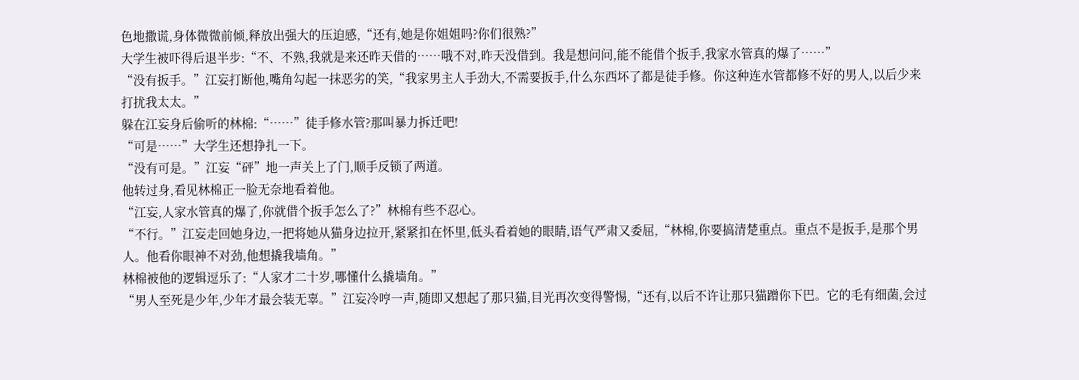色地撒谎,身体微微前倾,释放出强大的压迫感,“还有,她是你姐姐吗?你们很熟?”
大学生被吓得后退半步:“不、不熟,我就是来还昨天借的……哦不对,昨天没借到。我是想问问,能不能借个扳手,我家水管真的爆了……”
“没有扳手。”江妄打断他,嘴角勾起一抹恶劣的笑,“我家男主人手劲大,不需要扳手,什么东西坏了都是徒手修。你这种连水管都修不好的男人,以后少来打扰我太太。”
躲在江妄身后偷听的林棉:“……”徒手修水管?那叫暴力拆迁吧!
“可是……”大学生还想挣扎一下。
“没有可是。”江妄“砰”地一声关上了门,顺手反锁了两道。
他转过身,看见林棉正一脸无奈地看着他。
“江妄,人家水管真的爆了,你就借个扳手怎么了?”林棉有些不忍心。
“不行。”江妄走回她身边,一把将她从猫身边拉开,紧紧扣在怀里,低头看着她的眼睛,语气严肃又委屈,“林棉,你要搞清楚重点。重点不是扳手,是那个男人。他看你眼神不对劲,他想撬我墙角。”
林棉被他的逻辑逗乐了:“人家才二十岁,哪懂什么撬墙角。”
“男人至死是少年,少年才最会装无辜。”江妄冷哼一声,随即又想起了那只猫,目光再次变得警惕,“还有,以后不许让那只猫蹭你下巴。它的毛有细菌,会过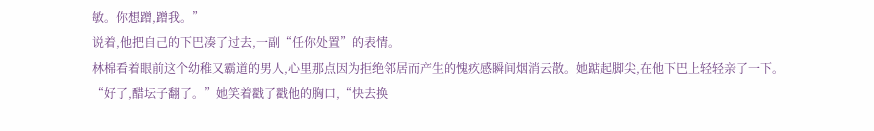敏。你想蹭,蹭我。”
说着,他把自己的下巴凑了过去,一副“任你处置”的表情。
林棉看着眼前这个幼稚又霸道的男人,心里那点因为拒绝邻居而产生的愧疚感瞬间烟消云散。她踮起脚尖,在他下巴上轻轻亲了一下。
“好了,醋坛子翻了。”她笑着戳了戳他的胸口,“快去换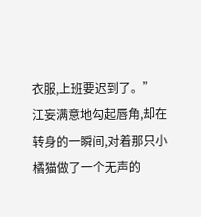衣服,上班要迟到了。”
江妄满意地勾起唇角,却在转身的一瞬间,对着那只小橘猫做了一个无声的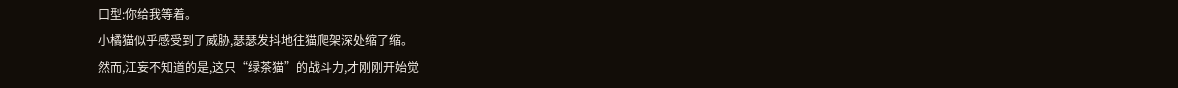口型:你给我等着。
小橘猫似乎感受到了威胁,瑟瑟发抖地往猫爬架深处缩了缩。
然而,江妄不知道的是,这只“绿茶猫”的战斗力,才刚刚开始觉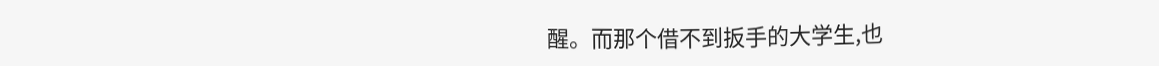醒。而那个借不到扳手的大学生,也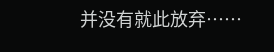并没有就此放弃……